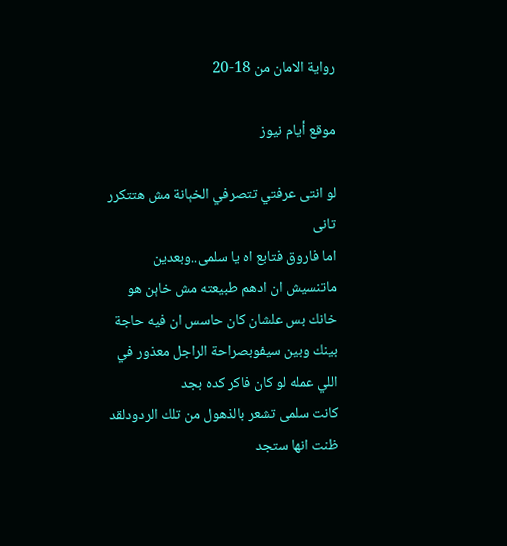رواية الامان من 18-20

موقع أيام نيوز

لو انتى عرفتي تتصرفي الخېانة مش هتتكرر تانى
اما فاروق فتابع اه يا سلمى..وبعدين ماتنسيش ان ادهم طبيعته مش خاېن هو خانك بس علشان كان حاسس ان فيه حاجة بينك وبين سيفوبصراحة الراجل معذور في اللي عمله لو كان فاكر كده بجد
كانت سلمى تشعر بالذهول من تلك الردودلقد ظنت انها ستجد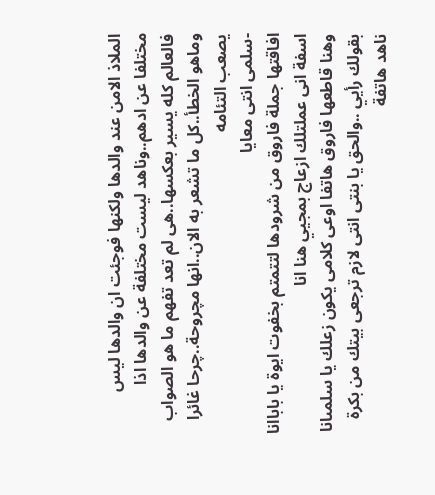الملاذ الامن عند والدها ولكنها فوجئت ان والدها ليس مختلفا عن ادهم..وناهد ليست مختلفة عن والدها اذا فالعالم كله يسير بعكسها..هى لم تعد تفهم ما هو الصواب وماهو الخطأ..كل ما تشعر به الان..انها مچروحة..چرحا غائرا يصعب التئامه
-سلمى انتى معايا
افاقتها جملة فاروق من شرودها لتتمتم بخفوت ايوة يا باباانا اسفة انى عملتلك ازعاج بمجيي هنا انا
وهنا قاطعها فاروق هاتفا اوعى كلامى يكون زعلك يا سلمىانا بقولك رأيي ..والحق يا بنتى انتى لازم ترجعى بيتك من بكرة
ناهد هاتفة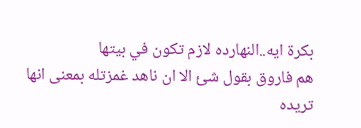بكرة ايه..النهارده لازم تكون في بيتها
هم فاروق بقول شئ الا ان ناهد غمزتله بمعنى انها تريده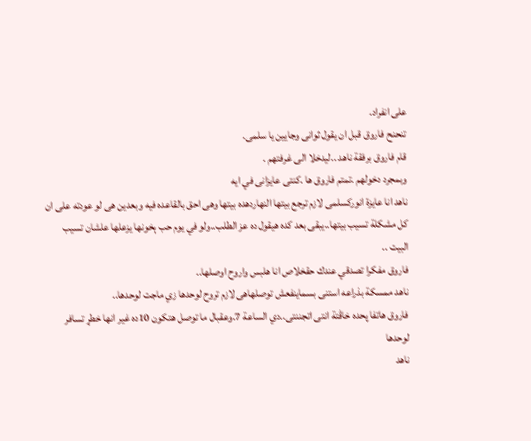على انفراد.
تنحنح فاروق قبل ان يقول ثوانى وجايين يا سلمى.
قام فاروق برفقة ناهد ..ليدخلا الى غرفتهم .
وبمجرد دخولهم .تمتم فاروق ها .كنتى عايزانى في ايه
ناهد انا عايزة انوركسلمى لازم ترجع بيتها النهاردهده بيتها وهى احق بالقاعده فيه وبعدين هى لو عودته على ان كل مشكلة تسيب بيتها..يبقى بعد كده هيقول ده عز الطلب..ولو في يوم حب ېخونها يزعلها علشان تسيب البيت ..
فاروق مفكرا تصدقي عندك حقخلاص انا هلبس واروح اوصلها..
ناهد ممسكة بذراعه استنى بسماينفعش توصلهاهى لازم تروح لوحدها زي ماجت لوحدها..
فاروق هاتفا پحده خاڤتة انتى اتجننتى..دي الساعة 7.وعقبال ما توصل هتكون 10ده غير انها خطړ تسافر لوحدها
ناهد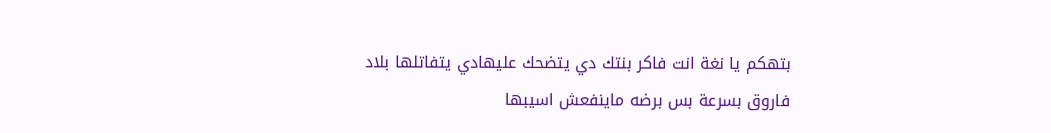بتهكم يا نغة انت فاكر بنتك دي يتضحك عليهادي يتفاتلها بلاد
فاروق بسرعة بس برضه ماينفعش اسيبها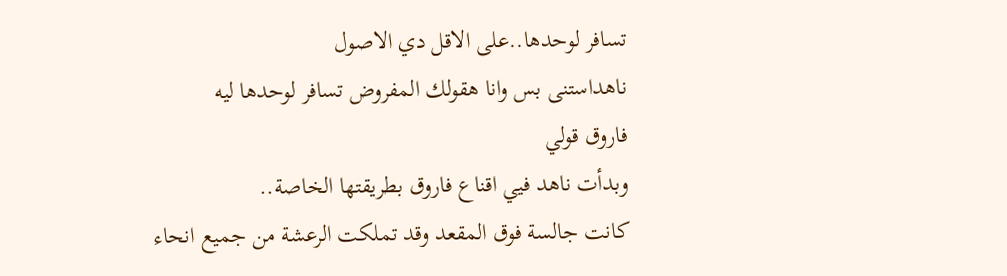تسافر لوحدها..على الاقل دي الاصول
ناهداستنى بس وانا هقولك المفروض تسافر لوحدها ليه
فاروق قولي
وبدأت ناهد فيي اقناع فاروق بطريقتها الخاصة..
كانت جالسة فوق المقعد وقد تملكت الرعشة من جميع انحاء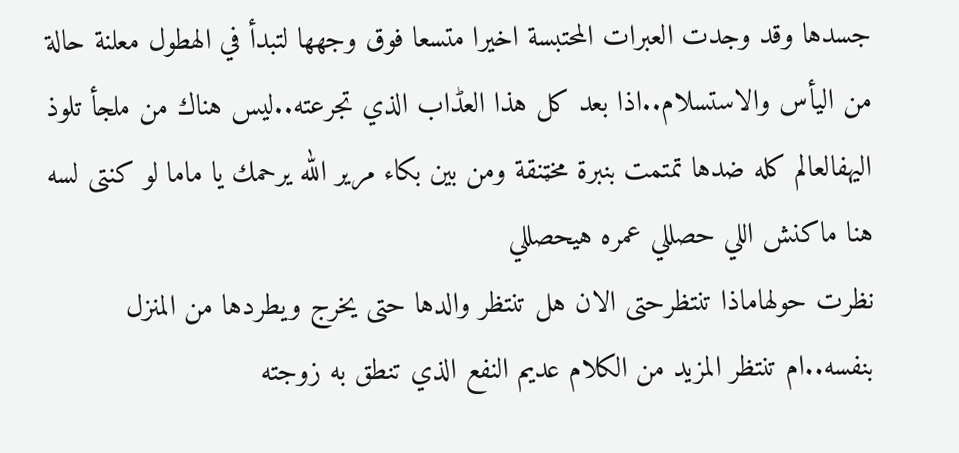جسدها وقد وجدت العبرات المحتبسة اخيرا متسعا فوق وجهها لتبدأ في الهطول معلنة حالة من اليأس والاستسلام..اذا بعد كل هذا العڈاب الذي تجرعته..ليس هناك من ملجأ تلوذ اليهفالعالم كله ضدها تمتمت بنبرة مخټنقة ومن بين بكاء مرير الله يرحمك يا ماما لو كنتى لسه هنا ماكنش اللي حصللي عمره هيحصللي
نظرت حولهاماذا تنتظرحتى الان هل تنتظر والدها حتى يخرج ويطردها من المنزل بنفسه..ام تنتظر المزيد من الكلام عديم النفع الذي تنطق به زوجته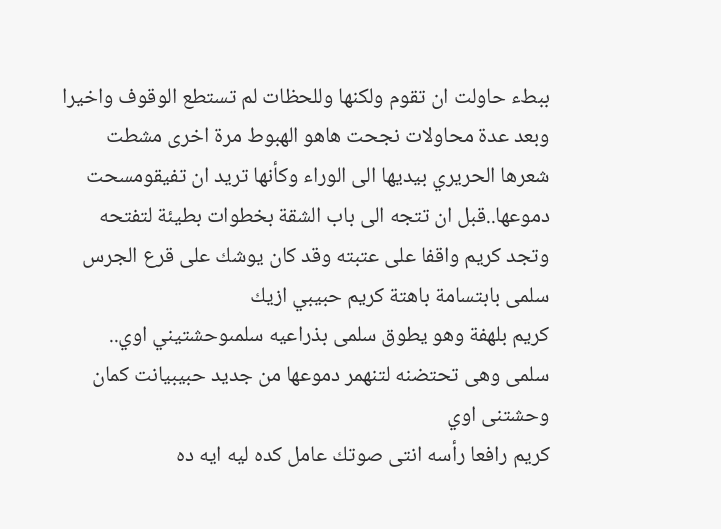ببطء حاولت ان تقوم ولكنها وللحظات لم تستطع الوقوف واخيرا وبعد عدة محاولات نجحت هاهو الهبوط مرة اخرى مشطت شعرها الحريري بيديها الى الوراء وكأنها تريد ان تفيقومسحت دموعها..قبل ان تتجه الى باب الشقة بخطوات بطيئة لتفتحه وتجد كريم واقفا على عتبته وقد كان يوشك على قرع الجرس
سلمى بابتسامة باهتة كريم حبيبي ازيك
كريم بلهفة وهو يطوق سلمى بذراعيه سلمىوحشتيني اوي..
سلمى وهى تحتضنه لتنهمر دموعها من جديد حبيبيانت كمان وحشتنى اوي
كريم رافعا رأسه انتى صوتك عامل كده ليه ايه ده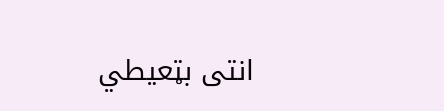انتى بټعيطي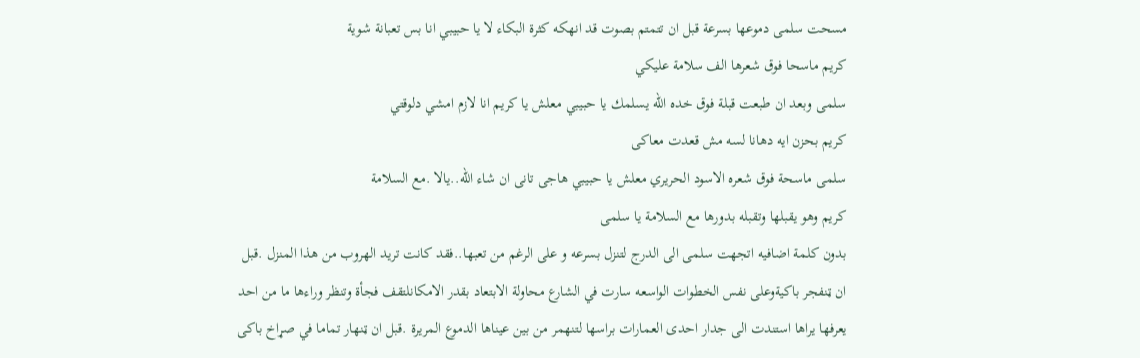مسحت سلمى دموعها بسرعة قبل ان تتمتم بصوت قد انهكه كثرة البكاء لا يا حبيبي انا بس تعبانة شوية
كريم ماسحا فوق شعرها الف سلامة عليكي
سلمى وبعد ان طبعت قبلة فوق خده الله يسلمك يا حبيبي معلش يا كريم انا لازم امشي دلوقتي
كريم بحزن ايه دهانا لسه مش قعدت معاكى
سلمى ماسحة فوق شعره الاسود الحريري معلش يا حبيبي هاجى تانى ان شاء الله..يالا .مع السلامة
كريم وهو يقبلها وتقبله بدورها مع السلامة يا سلمى
بدون كلمة اضافيه اتجهت سلمى الى الدرج لتنزل بسرعه و على الرغم من تعبها..فقد كانت تريد الهروب من هذا المنزل .قبل ان ټنفجر باكيةوعلى نفس الخطوات الواسعه سارت في الشارع محاولة الابتعاد بقدر الامكانلتقف فجأة وتنظر وراءها ما من احد يعرفها يراها استندت الى جدار احدى العمارات براسها لتنهمر من بين عيناها الدموع المريرة .قبل ان ټنهار تماما في صړاخ باكى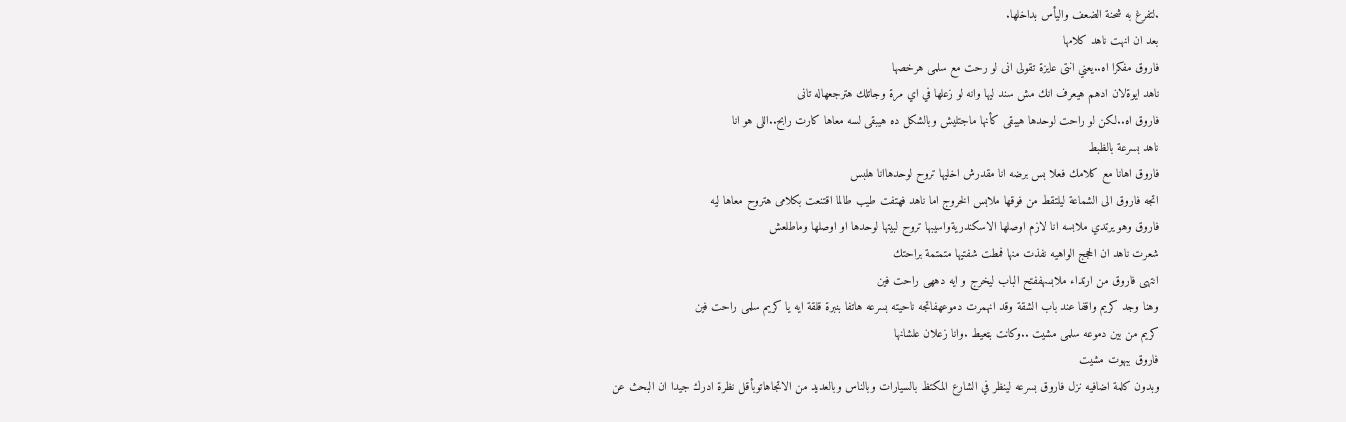.لتفرغ به شحنة الضعف واليأس بداخلها.
بعد ان انهت ناهد كلامها
فاروق مفكرا اه..يعني انتى عايزة تقولى انى لو رحت مع سلمى هرخصها
ناهد ايوةلان ادهم هيعرف انك مش سند ليها وانه لو زعلها في اي مرة وجاتلك هترجعهاله تانى
فاروق اه..لكن لو راحت لوحدها هيبقى كأنها ماجتليش وبالشكل ده هيبقى لسه معاها كارت رابح..اللى هو انا
ناهد بسرعة بالظبط
فاروق اهانا مع كلامك فعلا بس برضه انا مقدرش اخليها تروح لوحدهاانا هلبس
اتجه فاروق الى الشماعة ليلتقط من فوقها ملابس الخروج اما ناهد فهتفت طيب طالما اقتنعت بكلامى هتروح معاها ليه
فاروق وهو يرتدي ملابسه انا لازم اوصلها الاسكندريةواسيبها تروح لبيتها لوحدها او اوصلها وماطلعش
شعرت ناهد ان الحجج الواهيه نفذت منها فمطت شفتيها متمتمة براحتك
انتهى فاروق من ارتداء ملابسهففتح الباب ليخرج و ايه دههى راحت فين
وهنا وجد كريم واقفا عند باب الشقة وقد انهمرت دموعهفاتجه ناحيته بسرعه هاتفا بنبرة قلقة ايه يا كريم سلمى راحت فين
كريم من بين دموعه سلمى مشيت ..وكانت بټعيط .وانا زعلان علشانها
فاروق ببهوت مشيت
وبدون كلمة اضافيه نزل فاروق بسرعه لينظر في الشارع المكتظ بالسيارات وبالناس وبالعديد من الاتجاهاتوبأقل نظرة ادرك جيدا ان البحث عن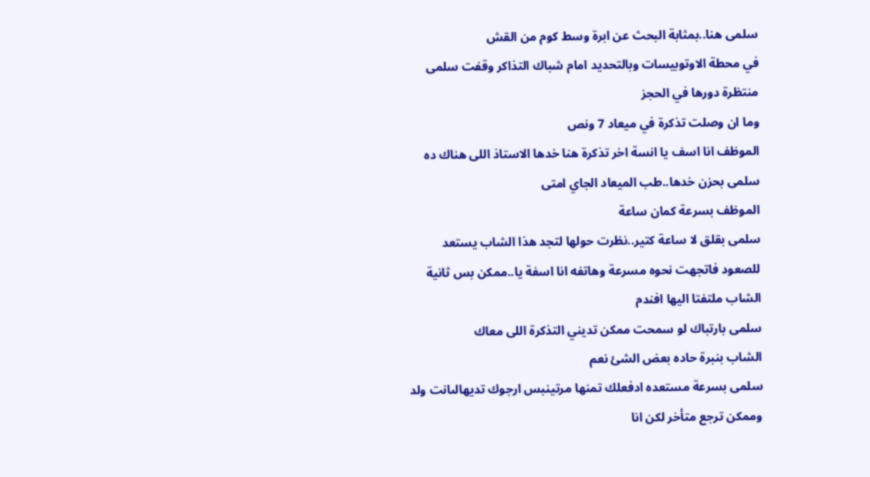سلمى هنا..بمثابة البحث عن ابرة وسط كوم من القش
في محطة الاوتوبيسات وبالتحديد امام شباك التذاكر وقفت سلمى منتظرة دورها في الحجز
وما ان وصلت تذكرة في ميعاد 7 ونص
الموظف انا اسف يا انسة اخر تذكرة هنا خدها الاستاذ اللى هناك ده
سلمى بحزن خدها..طب الميعاد الجاي امتى
الموظف بسرعة كمان ساعة
سلمى بقلق لا ساعة كتير..نظرت حولها لتجد هذا الشاب يستعد للصعود فاتجهت نحوه مسرعة وهاتفه انا اسفة يا..ممكن بس ثانية
الشاب ملتفتا اليها افندم
سلمى بارتباك لو سمحت ممكن تديني التذكرة اللى معاك
الشاب بنبرة حاده بعض الشئ نعم
سلمى بسرعة مستعده ادفعلك تمنها مرتينبس ارجوك تديهالىانت ولد وممكن ترجع متأخر لكن انا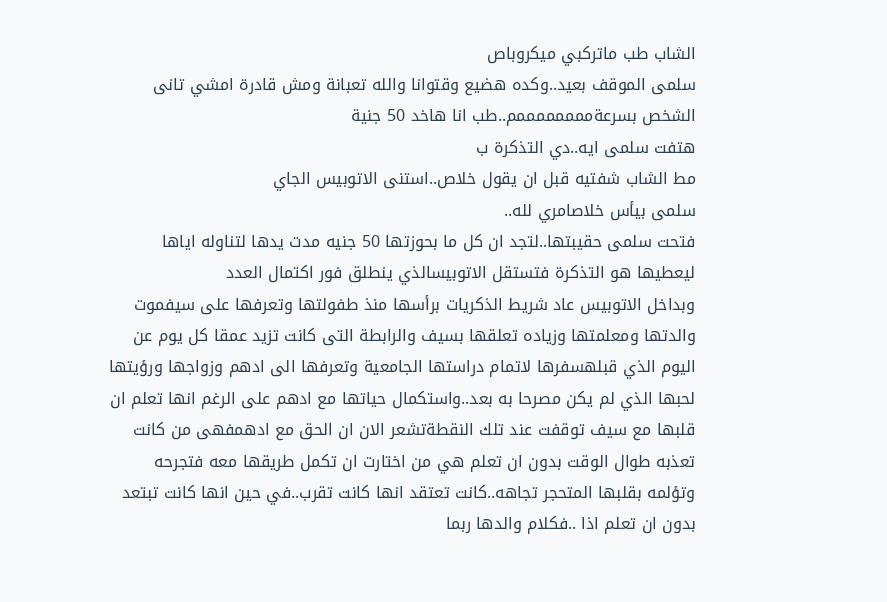الشاب طب ماتركبي ميكروباص
سلمى الموقف بعيد..وكده هضيع وقتوانا والله تعبانة ومش قادرة امشي تانى
الشخص بسرعةممممممممم..طب انا هاخد 50 جنية
هتفت سلمى ايه..دي التذكرة ب
مط الشاب شفتيه قبل ان يقول خلاص..استنى الاتوبيس الجاي
سلمى بيأس خلاصامري لله..
فتحت سلمى حقيبتها..لتجد ان كل ما بحوزتها 50 جنيه مدت يدها لتناوله اياها ليعطيها هو التذكرة فتستقل الاتوبيسالذي ينطلق فور اكتمال العدد
وبداخل الاتوبيس عاد شريط الذكريات برأسها منذ طفولتها وتعرفها على سيفموت والدتها ومعلمتها وزياده تعلقها بسيف والرابطة التى كانت تزيد عمقا كل يوم عن اليوم الذي قبلهسفرها لاتمام دراستها الجامعية وتعرفها الى ادهم وزواجها ورؤيتها لحبها الذي لم يكن مصرحا به بعد..واستكمال حياتها مع ادهم على الرغم انها تعلم ان قلبها مع سيف توقفت عند تلك النقطةتشعر الان ان الحق مع ادهمفهى من كانت تعذبه طوال الوقت بدون ان تعلم هي من اختارت ان تكمل طريقها معه فتجرحه وتؤلمه بقلبها المتحجر تجاهه..كانت تعتقد انها كانت تقرب..في حين انها كانت تبتعد بدون ان تعلم اذا ..فكلام والدها ربما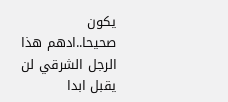يكون صحيحا..ادهم هذا الرجل الشرقي لن يقبل ابدا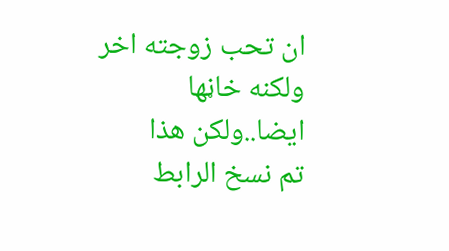ان تحب زوجته اخر ولكنه خاڼها ايضا..ولكن هذا
تم نسخ الرابط